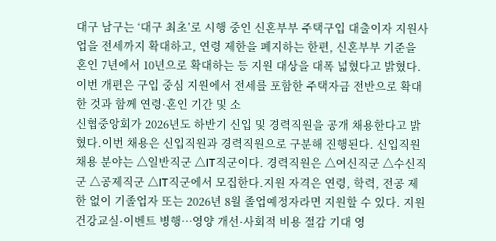대구 남구는 ‘대구 최초’로 시행 중인 신혼부부 주택구입 대출이자 지원사업을 전세까지 확대하고, 연령 제한을 폐지하는 한편, 신혼부부 기준을 혼인 7년에서 10년으로 확대하는 등 지원 대상을 대폭 넓혔다고 밝혔다. 이번 개편은 구입 중심 지원에서 전세를 포함한 주택자금 전반으로 확대한 것과 함께 연령·혼인 기간 및 소
신협중앙회가 2026년도 하반기 신입 및 경력직원을 공개 채용한다고 밝혔다.이번 채용은 신입직원과 경력직원으로 구분해 진행된다. 신입직원 채용 분야는 △일반직군 △IT직군이다. 경력직원은 △여신직군 △수신직군 △공제직군 △IT직군에서 모집한다.지원 자격은 연령, 학력, 전공 제한 없이 기졸업자 또는 2026년 8월 졸업예정자라면 지원할 수 있다. 지원
건강교실·이벤트 병행…영양 개선·사회적 비용 절감 기대 영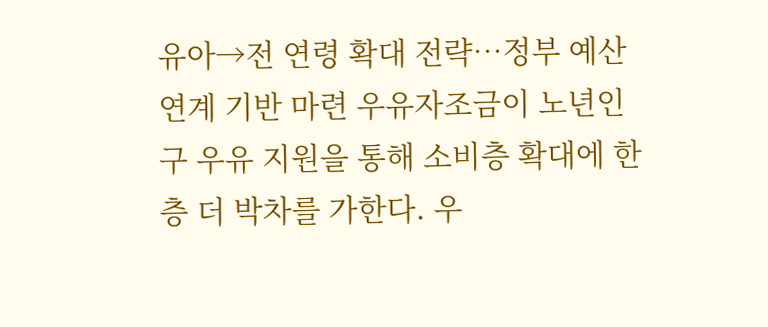유아→전 연령 확대 전략…정부 예산 연계 기반 마련 우유자조금이 노년인구 우유 지원을 통해 소비층 확대에 한층 더 박차를 가한다. 우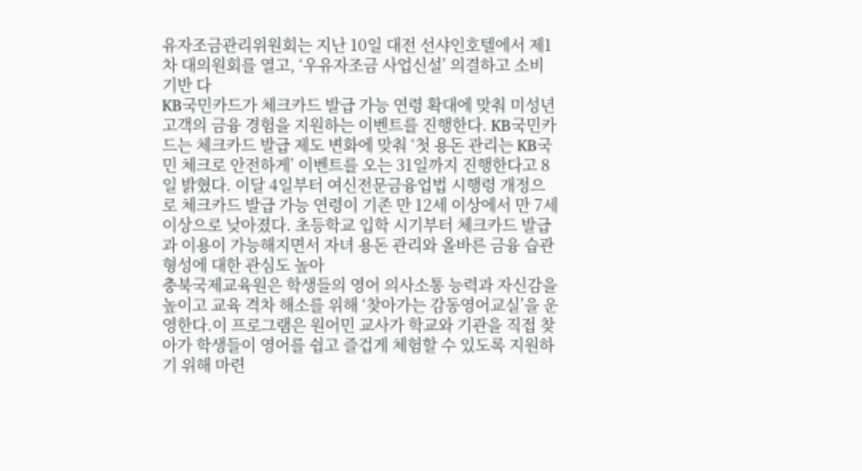유자조금관리위원회는 지난 10일 대전 선샤인호텔에서 제1차 대의원회를 열고, ‘우유자조금 사업신설’ 의결하고 소비 기반 다
KB국민카드가 체크카드 발급 가능 연령 확대에 맞춰 미성년 고객의 금융 경험을 지원하는 이벤트를 진행한다. KB국민카드는 체크카드 발급 제도 변화에 맞춰 ‘첫 용돈 관리는 KB국민 체크로 안전하게’ 이벤트를 오는 31일까지 진행한다고 8일 밝혔다. 이달 4일부터 여신전문금융업법 시행령 개정으로 체크카드 발급 가능 연령이 기존 만 12세 이상에서 만 7세 이상으로 낮아졌다. 초등학교 입학 시기부터 체크카드 발급과 이용이 가능해지면서 자녀 용돈 관리와 올바른 금융 습관 형성에 대한 관심도 높아
충북국제교육원은 학생들의 영어 의사소통 능력과 자신감을 높이고 교육 격차 해소를 위해 ‘찾아가는 감동영어교실’을 운영한다.이 프로그램은 원어민 교사가 학교와 기관을 직접 찾아가 학생들이 영어를 쉽고 즐겁게 체험할 수 있도록 지원하기 위해 마련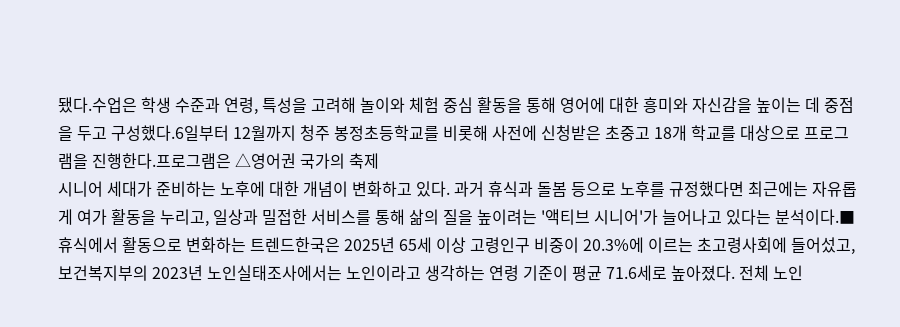됐다.수업은 학생 수준과 연령, 특성을 고려해 놀이와 체험 중심 활동을 통해 영어에 대한 흥미와 자신감을 높이는 데 중점을 두고 구성했다.6일부터 12월까지 청주 봉정초등학교를 비롯해 사전에 신청받은 초중고 18개 학교를 대상으로 프로그램을 진행한다.프로그램은 △영어권 국가의 축제
시니어 세대가 준비하는 노후에 대한 개념이 변화하고 있다. 과거 휴식과 돌봄 등으로 노후를 규정했다면 최근에는 자유롭게 여가 활동을 누리고, 일상과 밀접한 서비스를 통해 삶의 질을 높이려는 '액티브 시니어'가 늘어나고 있다는 분석이다.■ 휴식에서 활동으로 변화하는 트렌드한국은 2025년 65세 이상 고령인구 비중이 20.3%에 이르는 초고령사회에 들어섰고, 보건복지부의 2023년 노인실태조사에서는 노인이라고 생각하는 연령 기준이 평균 71.6세로 높아졌다. 전체 노인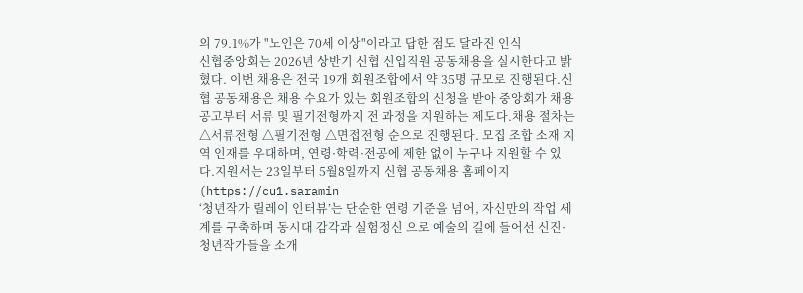의 79.1%가 "노인은 70세 이상"이라고 답한 점도 달라진 인식
신협중앙회는 2026년 상반기 신협 신입직원 공동채용을 실시한다고 밝혔다. 이번 채용은 전국 19개 회원조합에서 약 35명 규모로 진행된다.신협 공동채용은 채용 수요가 있는 회원조합의 신청을 받아 중앙회가 채용공고부터 서류 및 필기전형까지 전 과정을 지원하는 제도다.채용 절차는 △서류전형 △필기전형 △면접전형 순으로 진행된다. 모집 조합 소재 지역 인재를 우대하며, 연령·학력·전공에 제한 없이 누구나 지원할 수 있다.지원서는 23일부터 5월8일까지 신협 공동채용 홈페이지(https://cu1.saramin
‘청년작가 릴레이 인터뷰’는 단순한 연령 기준을 넘어, 자신만의 작업 세계를 구축하며 동시대 감각과 실험정신 으로 예술의 길에 들어선 신진·청년작가들을 소개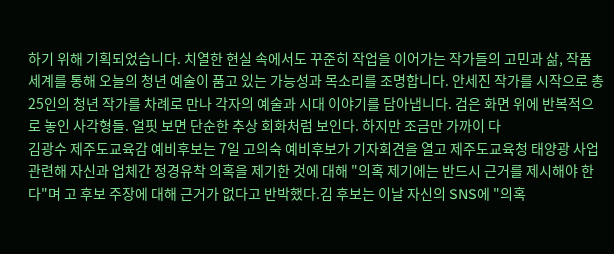하기 위해 기획되었습니다. 치열한 현실 속에서도 꾸준히 작업을 이어가는 작가들의 고민과 삶, 작품 세계를 통해 오늘의 청년 예술이 품고 있는 가능성과 목소리를 조명합니다. 안세진 작가를 시작으로 총 25인의 청년 작가를 차례로 만나 각자의 예술과 시대 이야기를 담아냅니다. 검은 화면 위에 반복적으로 놓인 사각형들. 얼핏 보면 단순한 추상 회화처럼 보인다. 하지만 조금만 가까이 다
김광수 제주도교육감 예비후보는 7일 고의숙 예비후보가 기자회견을 열고 제주도교육청 태양광 사업 관련해 자신과 업체간 정경유착 의혹을 제기한 것에 대해 "의혹 제기에는 반드시 근거를 제시해야 한다"며 고 후보 주장에 대해 근거가 없다고 반박했다.김 후보는 이날 자신의 SNS에 "의혹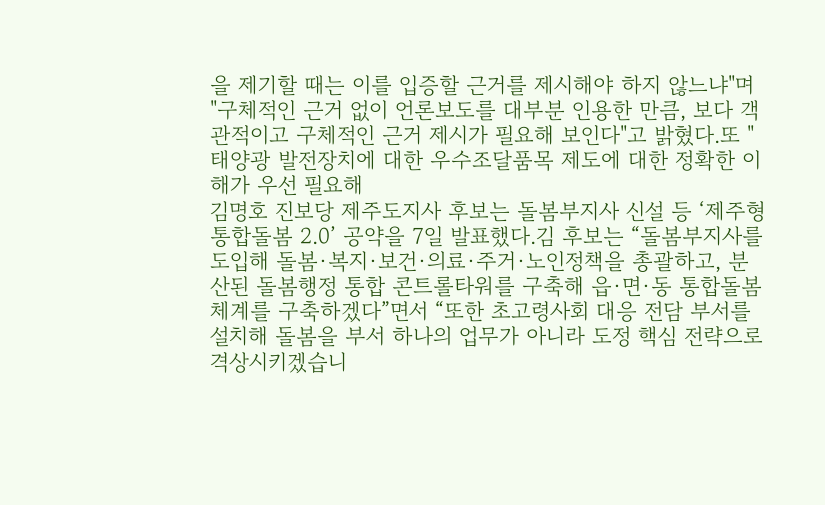을 제기할 때는 이를 입증할 근거를 제시해야 하지 않느냐"며 "구체적인 근거 없이 언론보도를 대부분 인용한 만큼, 보다 객관적이고 구체적인 근거 제시가 필요해 보인다"고 밝혔다.또 "태양광 발전장치에 대한 우수조달품목 제도에 대한 정확한 이해가 우선 필요해
김명호 진보당 제주도지사 후보는 돌봄부지사 신설 등 ‘제주형 통합돌봄 2.0’ 공약을 7일 발표했다.김 후보는 “돌봄부지사를 도입해 돌봄·복지·보건·의료·주거·노인정책을 총괄하고, 분산된 돌봄행정 통합 콘트롤타워를 구축해 읍·면·동 통합돌봄체계를 구축하겠다”면서 “또한 초고령사회 대응 전담 부서를 설치해 돌봄을 부서 하나의 업무가 아니라 도정 핵심 전략으로 격상시키겠습니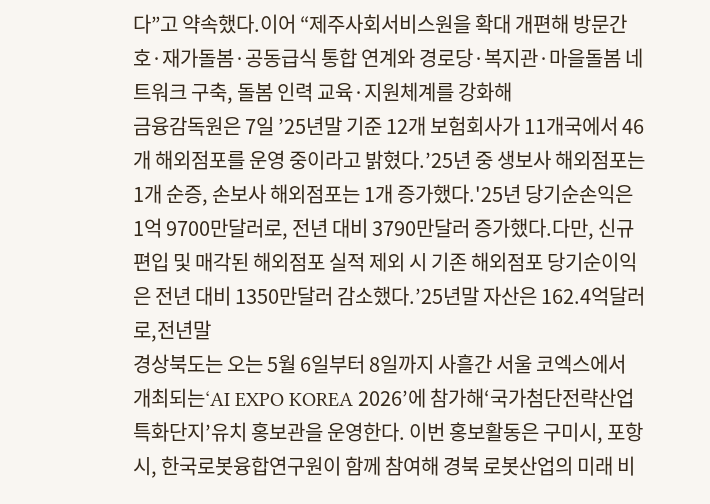다”고 약속했다.이어 “제주사회서비스원을 확대 개편해 방문간호·재가돌봄·공동급식 통합 연계와 경로당·복지관·마을돌봄 네트워크 구축, 돌봄 인력 교육·지원체계를 강화해
금융감독원은 7일 ’25년말 기준 12개 보험회사가 11개국에서 46개 해외점포를 운영 중이라고 밝혔다.’25년 중 생보사 해외점포는 1개 순증, 손보사 해외점포는 1개 증가했다.'25년 당기순손익은 1억 9700만달러로, 전년 대비 3790만달러 증가했다.다만, 신규 편입 및 매각된 해외점포 실적 제외 시 기존 해외점포 당기순이익은 전년 대비 1350만달러 감소했다.’25년말 자산은 162.4억달러로,전년말
경상북도는 오는 5월 6일부터 8일까지 사흘간 서울 코엑스에서 개최되는‘AI EXPO KOREA 2026’에 참가해‘국가첨단전략산업 특화단지’유치 홍보관을 운영한다. 이번 홍보활동은 구미시, 포항시, 한국로봇융합연구원이 함께 참여해 경북 로봇산업의 미래 비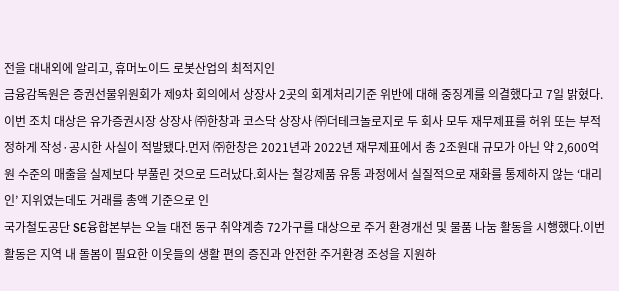전을 대내외에 알리고, 휴머노이드 로봇산업의 최적지인
금융감독원은 증권선물위원회가 제9차 회의에서 상장사 2곳의 회계처리기준 위반에 대해 중징계를 의결했다고 7일 밝혔다.이번 조치 대상은 유가증권시장 상장사 ㈜한창과 코스닥 상장사 ㈜더테크놀로지로 두 회사 모두 재무제표를 허위 또는 부적정하게 작성·공시한 사실이 적발됐다.먼저 ㈜한창은 2021년과 2022년 재무제표에서 총 2조원대 규모가 아닌 약 2,600억 원 수준의 매출을 실제보다 부풀린 것으로 드러났다.회사는 철강제품 유통 과정에서 실질적으로 재화를 통제하지 않는 ‘대리인’ 지위였는데도 거래를 총액 기준으로 인
국가철도공단 SE융합본부는 오늘 대전 동구 취약계층 72가구를 대상으로 주거 환경개선 및 물품 나눔 활동을 시행했다.이번 활동은 지역 내 돌봄이 필요한 이웃들의 생활 편의 증진과 안전한 주거환경 조성을 지원하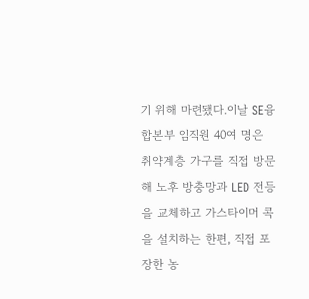기 위해 마련됐다.이날 SE융합본부 임직원 40여 명은 취약계층 가구를 직접 방문해 노후 방충망과 LED 전등을 교체하고 가스타이머 콕을 설치하는 한편, 직접 포장한 농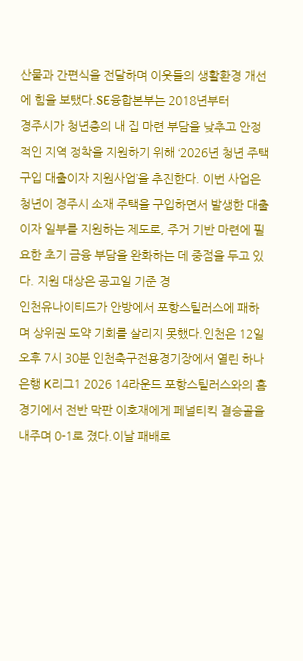산물과 간편식을 전달하며 이웃들의 생활환경 개선에 힘을 보탰다.SE융합본부는 2018년부터
경주시가 청년층의 내 집 마련 부담을 낮추고 안정적인 지역 정착을 지원하기 위해 ‘2026년 청년 주택구입 대출이자 지원사업’을 추진한다. 이번 사업은 청년이 경주시 소재 주택을 구입하면서 발생한 대출이자 일부를 지원하는 제도로, 주거 기반 마련에 필요한 초기 금융 부담을 완화하는 데 중점을 두고 있다. 지원 대상은 공고일 기준 경
인천유나이티드가 안방에서 포항스틸러스에 패하며 상위권 도약 기회를 살리지 못했다.인천은 12일 오후 7시 30분 인천축구전용경기장에서 열린 하나은행 K리그1 2026 14라운드 포항스틸러스와의 홈경기에서 전반 막판 이호재에게 페널티킥 결승골을 내주며 0-1로 졌다.이날 패배로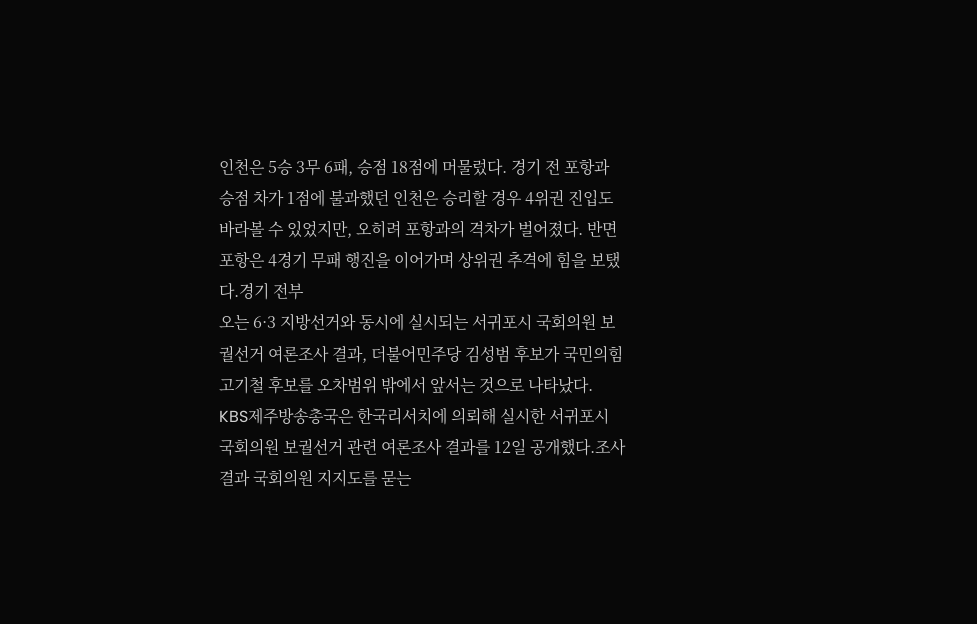인천은 5승 3무 6패, 승점 18점에 머물렀다. 경기 전 포항과 승점 차가 1점에 불과했던 인천은 승리할 경우 4위권 진입도 바라볼 수 있었지만, 오히려 포항과의 격차가 벌어졌다. 반면 포항은 4경기 무패 행진을 이어가며 상위권 추격에 힘을 보탰다.경기 전부
오는 6·3 지방선거와 동시에 실시되는 서귀포시 국회의원 보궐선거 여론조사 결과, 더불어민주당 김성범 후보가 국민의힘 고기철 후보를 오차범위 밖에서 앞서는 것으로 나타났다. KBS제주방송총국은 한국리서치에 의뢰해 실시한 서귀포시 국회의원 보궐선거 관련 여론조사 결과를 12일 공개했다.조사 결과 국회의원 지지도를 묻는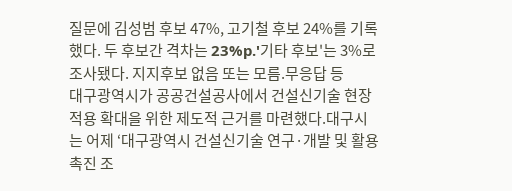질문에 김성범 후보 47%, 고기철 후보 24%를 기록했다. 두 후보간 격차는 23%p.'기타 후보'는 3%로 조사됐다. 지지후보 없음 또는 모름.무응답 등
대구광역시가 공공건설공사에서 건설신기술 현장 적용 확대을 위한 제도적 근거를 마련했다.대구시는 어제 ‘대구광역시 건설신기술 연구·개발 및 활용 촉진 조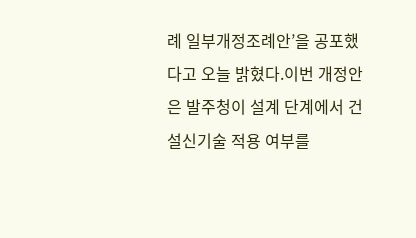례 일부개정조례안’을 공포했다고 오늘 밝혔다.이번 개정안은 발주청이 설계 단계에서 건설신기술 적용 여부를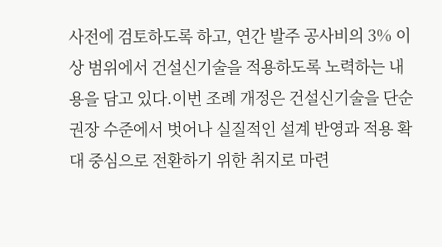사전에 검토하도록 하고, 연간 발주 공사비의 3% 이상 범위에서 건설신기술을 적용하도록 노력하는 내용을 담고 있다.이번 조례 개정은 건설신기술을 단순 권장 수준에서 벗어나 실질적인 설계 반영과 적용 확대 중심으로 전환하기 위한 취지로 마련